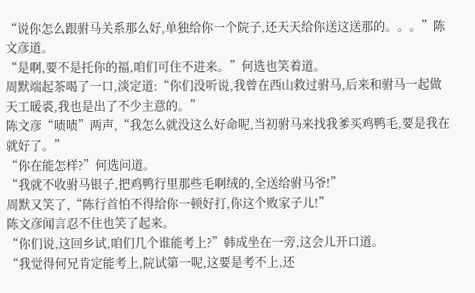“说你怎么跟驸马关系那么好,单独给你一个院子,还天天给你送这送那的。。。”陈文彦道。
“是啊,要不是托你的福,咱们可住不进来。”何选也笑着道。
周默端起茶喝了一口,淡定道:“你们没听说,我曾在西山救过驸马,后来和驸马一起做天工暖裘,我也是出了不少主意的。”
陈文彦“啧啧”两声,“我怎么就没这么好命呢,当初驸马来找我爹买鸡鸭毛,要是我在就好了。”
“你在能怎样?”何选问道。
“我就不收驸马银子,把鸡鸭行里那些毛啊绒的,全送给驸马爷!”
周默又笑了,“陈行首怕不得给你一顿好打,你这个败家子儿!”
陈文彦闻言忍不住也笑了起来。
“你们说,这回乡试,咱们几个谁能考上?”韩成坐在一旁,这会儿开口道。
“我觉得何兄肯定能考上,院试第一呢,这要是考不上,还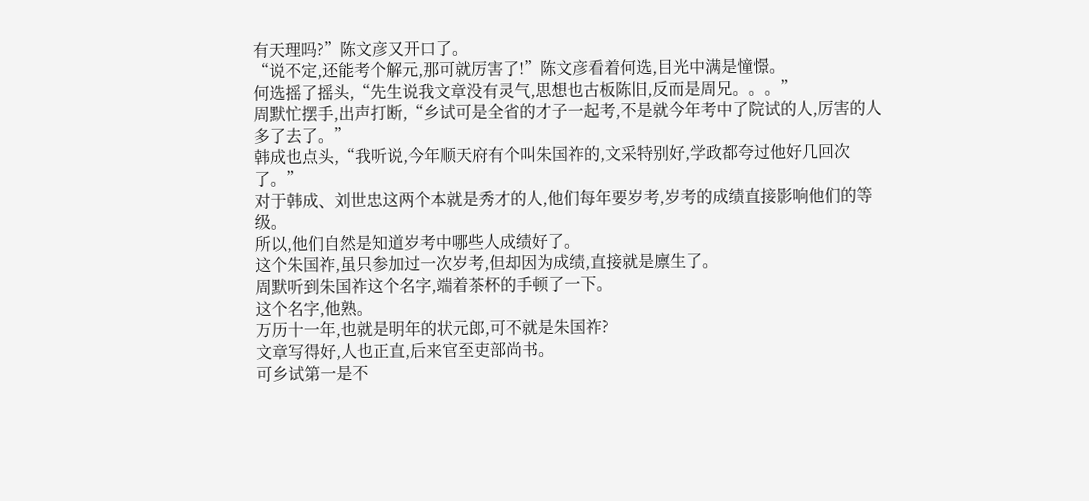有天理吗?”陈文彦又开口了。
“说不定,还能考个解元,那可就厉害了!”陈文彦看着何选,目光中满是憧憬。
何选摇了摇头,“先生说我文章没有灵气,思想也古板陈旧,反而是周兄。。。”
周默忙摆手,出声打断,“乡试可是全省的才子一起考,不是就今年考中了院试的人,厉害的人多了去了。”
韩成也点头,“我听说,今年顺天府有个叫朱国祚的,文采特别好,学政都夸过他好几回次了。”
对于韩成、刘世忠这两个本就是秀才的人,他们每年要岁考,岁考的成绩直接影响他们的等级。
所以,他们自然是知道岁考中哪些人成绩好了。
这个朱国祚,虽只参加过一次岁考,但却因为成绩,直接就是廪生了。
周默听到朱国祚这个名字,端着茶杯的手顿了一下。
这个名字,他熟。
万历十一年,也就是明年的状元郎,可不就是朱国祚?
文章写得好,人也正直,后来官至吏部尚书。
可乡试第一是不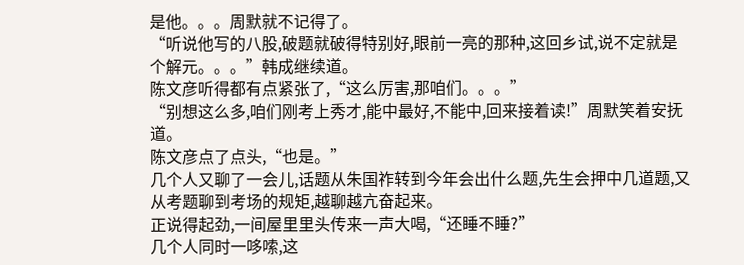是他。。。周默就不记得了。
“听说他写的八股,破题就破得特别好,眼前一亮的那种,这回乡试,说不定就是个解元。。。”韩成继续道。
陈文彦听得都有点紧张了,“这么厉害,那咱们。。。”
“别想这么多,咱们刚考上秀才,能中最好,不能中,回来接着读!”周默笑着安抚道。
陈文彦点了点头,“也是。”
几个人又聊了一会儿,话题从朱国祚转到今年会出什么题,先生会押中几道题,又从考题聊到考场的规矩,越聊越亢奋起来。
正说得起劲,一间屋里里头传来一声大喝,“还睡不睡?”
几个人同时一哆嗦,这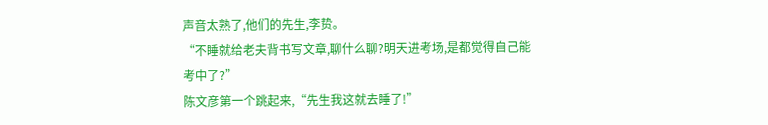声音太熟了,他们的先生,李贽。
“不睡就给老夫背书写文章,聊什么聊?明天进考场,是都觉得自己能考中了?”
陈文彦第一个跳起来,“先生我这就去睡了!”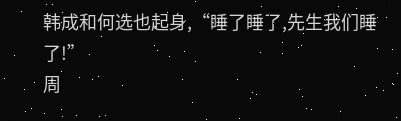韩成和何选也起身,“睡了睡了,先生我们睡了!”
周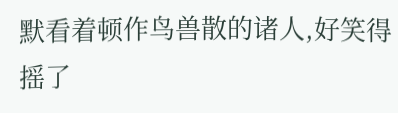默看着顿作鸟兽散的诸人,好笑得摇了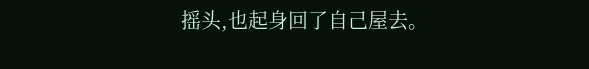摇头,也起身回了自己屋去。